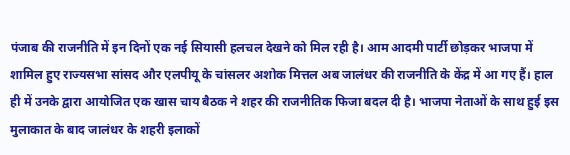पंजाब की राजनीति में इन दिनों एक नई सियासी हलचल देखने को मिल रही है। आम आदमी पार्टी छोड़कर भाजपा में शामिल हुए राज्यसभा सांसद और एलपीयू के चांसलर अशोक मित्तल अब जालंधर की राजनीति के केंद्र में आ गए हैं। हाल ही में उनके द्वारा आयोजित एक खास चाय बैठक ने शहर की राजनीतिक फिजा बदल दी है। भाजपा नेताओं के साथ हुई इस मुलाकात के बाद जालंधर के शहरी इलाकों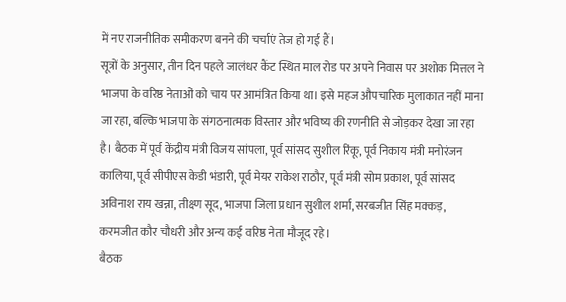में नए राजनीतिक समीकरण बनने की चर्चाएं तेज हो गई हैं।
सूत्रों के अनुसार, तीन दिन पहले जालंधर कैंट स्थित माल रोड पर अपने निवास पर अशोक मित्तल ने भाजपा के वरिष्ठ नेताओं को चाय पर आमंत्रित किया था। इसे महज औपचारिक मुलाकात नहीं माना जा रहा, बल्कि भाजपा के संगठनात्मक विस्तार और भविष्य की रणनीति से जोड़कर देखा जा रहा है। बैठक में पूर्व केंद्रीय मंत्री विजय सांपला, पूर्व सांसद सुशील रिंकू, पूर्व निकाय मंत्री मनोरंजन कालिया, पूर्व सीपीएस केडी भंडारी, पूर्व मेयर राकेश राठौर, पूर्व मंत्री सोम प्रकाश, पूर्व सांसद अविनाश राय खन्ना, तीक्ष्ण सूद, भाजपा जिला प्रधान सुशील शर्मा, सरबजीत सिंह मक्कड़, करमजीत कौर चौधरी और अन्य कई वरिष्ठ नेता मौजूद रहे।
बैठक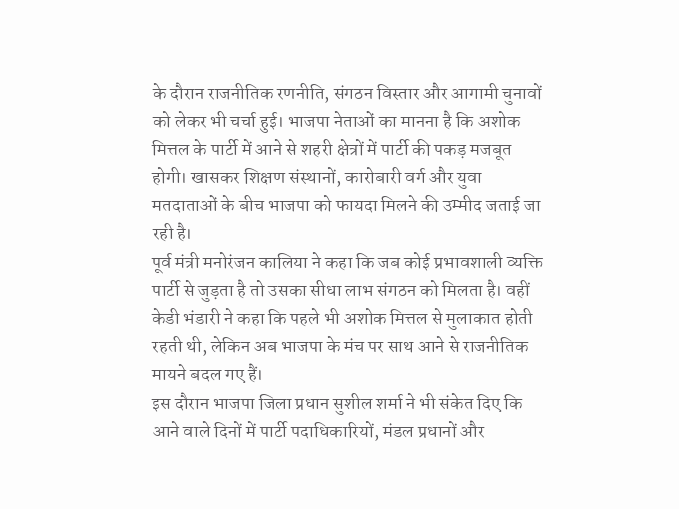के दौरान राजनीतिक रणनीति, संगठन विस्तार और आगामी चुनावों को लेकर भी चर्चा हुई। भाजपा नेताओं का मानना है कि अशोक मित्तल के पार्टी में आने से शहरी क्षेत्रों में पार्टी की पकड़ मजबूत होगी। खासकर शिक्षण संस्थानों, कारोबारी वर्ग और युवा मतदाताओं के बीच भाजपा को फायदा मिलने की उम्मीद जताई जा रही है।
पूर्व मंत्री मनोरंजन कालिया ने कहा कि जब कोई प्रभावशाली व्यक्ति पार्टी से जुड़ता है तो उसका सीधा लाभ संगठन को मिलता है। वहीं केडी भंडारी ने कहा कि पहले भी अशोक मित्तल से मुलाकात होती रहती थी, लेकिन अब भाजपा के मंच पर साथ आने से राजनीतिक मायने बदल गए हैं।
इस दौरान भाजपा जिला प्रधान सुशील शर्मा ने भी संकेत दिए कि आने वाले दिनों में पार्टी पदाधिकारियों, मंडल प्रधानों और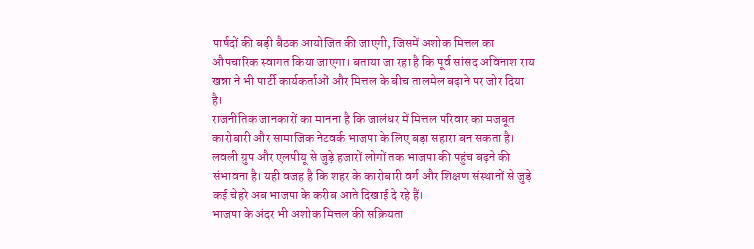पार्षदों की बड़ी बैठक आयोजित की जाएगी, जिसमें अशोक मित्तल का औपचारिक स्वागत किया जाएगा। बताया जा रहा है कि पूर्व सांसद अविनाश राय खन्ना ने भी पार्टी कार्यकर्ताओं और मित्तल के बीच तालमेल बढ़ाने पर जोर दिया है।
राजनीतिक जानकारों का मानना है कि जालंधर में मित्तल परिवार का मजबूत कारोबारी और सामाजिक नेटवर्क भाजपा के लिए बड़ा सहारा बन सकता है। लवली ग्रुप और एलपीयू से जुड़े हजारों लोगों तक भाजपा की पहुंच बढ़ने की संभावना है। यही वजह है कि शहर के कारोबारी वर्ग और शिक्षण संस्थानों से जुड़े कई चेहरे अब भाजपा के करीब आते दिखाई दे रहे हैं।
भाजपा के अंदर भी अशोक मित्तल की सक्रियता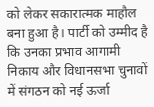को लेकर सकारात्मक माहौल बना हुआ है। पार्टी को उम्मीद है कि उनका प्रभाव आगामी निकाय और विधानसभा चुनावों में संगठन को नई ऊर्जा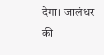देगा। जालंधर की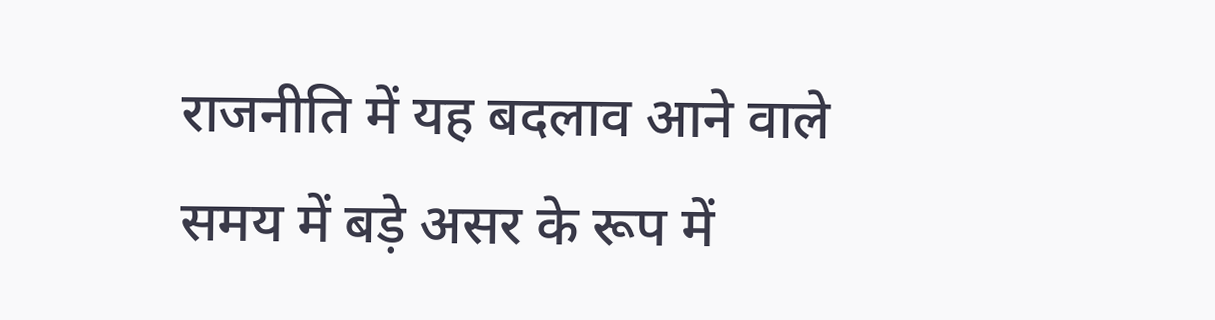राजनीति में यह बदलाव आने वाले समय में बड़े असर के रूप में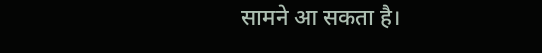सामने आ सकता है।